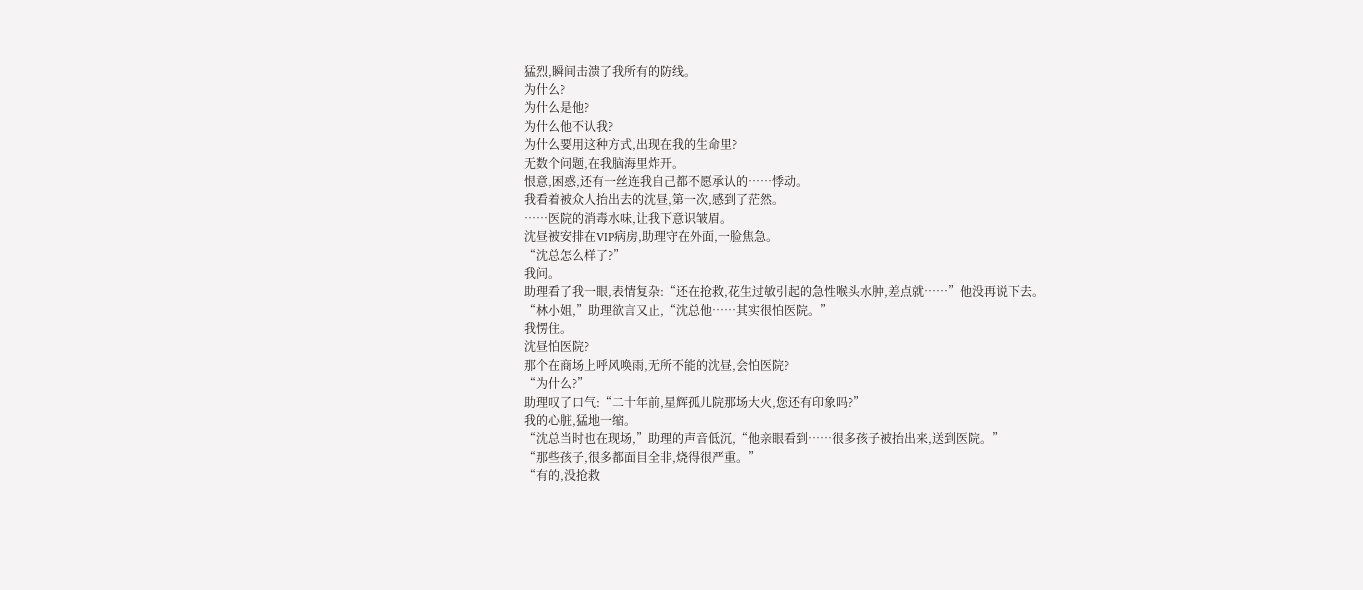猛烈,瞬间击溃了我所有的防线。
为什么?
为什么是他?
为什么他不认我?
为什么要用这种方式,出现在我的生命里?
无数个问题,在我脑海里炸开。
恨意,困惑,还有一丝连我自己都不愿承认的……悸动。
我看着被众人抬出去的沈昼,第一次,感到了茫然。
……医院的消毒水味,让我下意识皱眉。
沈昼被安排在VIP病房,助理守在外面,一脸焦急。
“沈总怎么样了?”
我问。
助理看了我一眼,表情复杂:“还在抢救,花生过敏引起的急性喉头水肿,差点就……”他没再说下去。
“林小姐,”助理欲言又止,“沈总他……其实很怕医院。”
我愣住。
沈昼怕医院?
那个在商场上呼风唤雨,无所不能的沈昼,会怕医院?
“为什么?”
助理叹了口气:“二十年前,星辉孤儿院那场大火,您还有印象吗?”
我的心脏,猛地一缩。
“沈总当时也在现场,”助理的声音低沉,“他亲眼看到……很多孩子被抬出来,送到医院。”
“那些孩子,很多都面目全非,烧得很严重。”
“有的,没抢救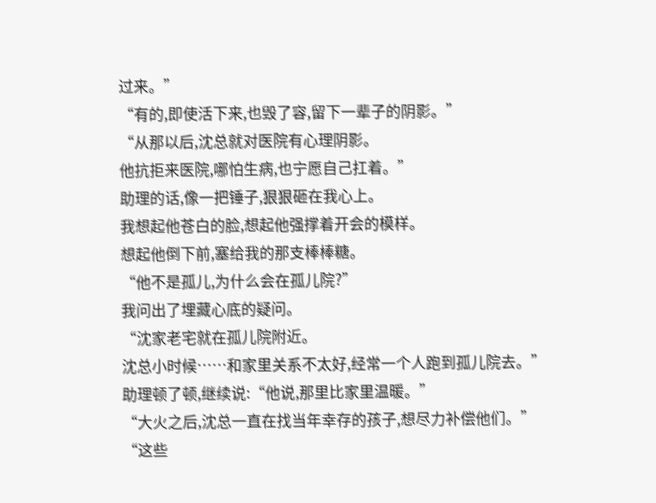过来。”
“有的,即使活下来,也毁了容,留下一辈子的阴影。”
“从那以后,沈总就对医院有心理阴影。
他抗拒来医院,哪怕生病,也宁愿自己扛着。”
助理的话,像一把锤子,狠狠砸在我心上。
我想起他苍白的脸,想起他强撑着开会的模样。
想起他倒下前,塞给我的那支棒棒糖。
“他不是孤儿,为什么会在孤儿院?”
我问出了埋藏心底的疑问。
“沈家老宅就在孤儿院附近。
沈总小时候……和家里关系不太好,经常一个人跑到孤儿院去。”
助理顿了顿,继续说:“他说,那里比家里温暖。”
“大火之后,沈总一直在找当年幸存的孩子,想尽力补偿他们。”
“这些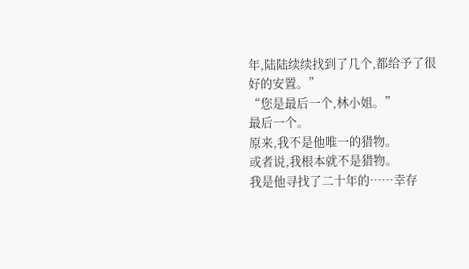年,陆陆续续找到了几个,都给予了很好的安置。”
“您是最后一个,林小姐。”
最后一个。
原来,我不是他唯一的猎物。
或者说,我根本就不是猎物。
我是他寻找了二十年的……幸存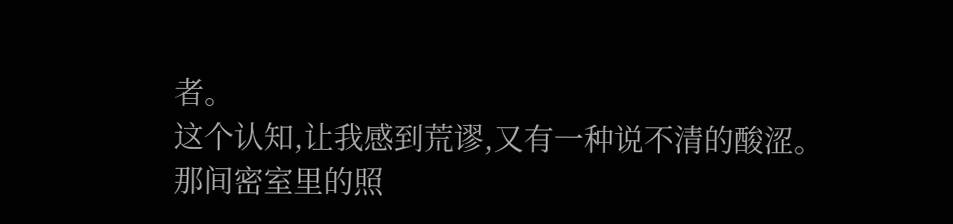者。
这个认知,让我感到荒谬,又有一种说不清的酸涩。
那间密室里的照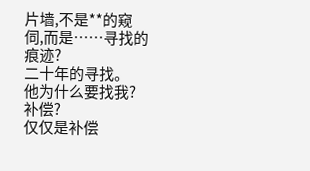片墙,不是**的窥伺,而是……寻找的痕迹?
二十年的寻找。
他为什么要找我?
补偿?
仅仅是补偿